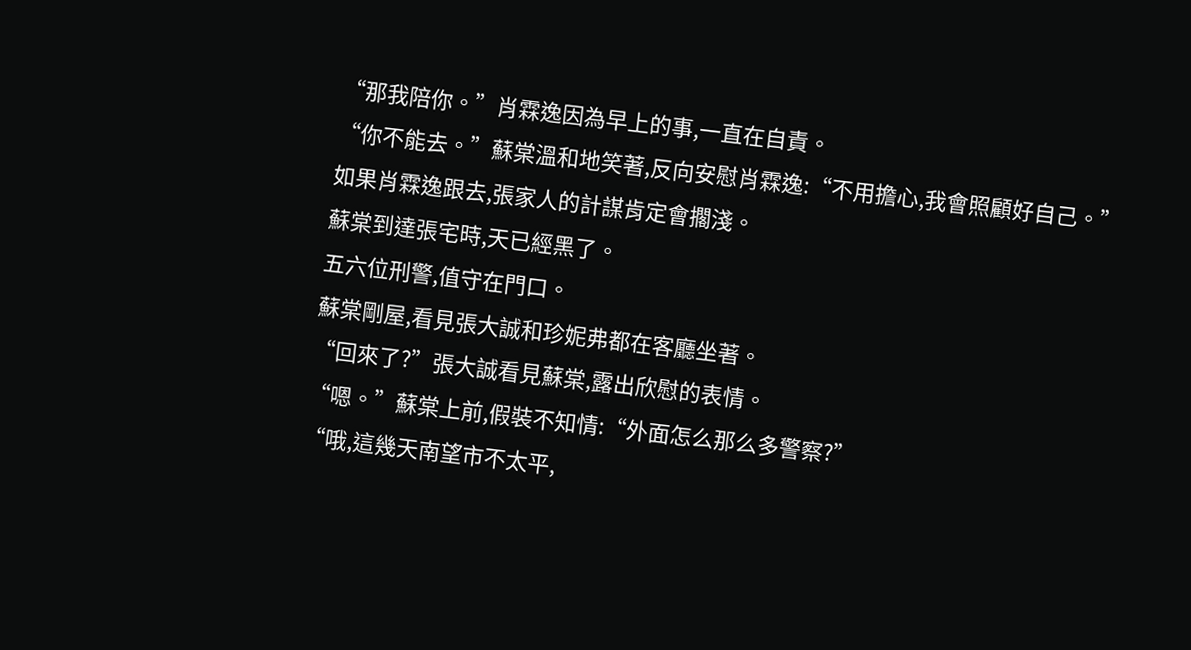“那我陪你。”肖霖逸因為早上的事,一直在自責。
“你不能去。”蘇棠溫和地笑著,反向安慰肖霖逸:“不用擔心,我會照顧好自己。”
如果肖霖逸跟去,張家人的計謀肯定會擱淺。
蘇棠到達張宅時,天已經黑了。
五六位刑警,值守在門口。
蘇棠剛屋,看見張大誠和珍妮弗都在客廳坐著。
“回來了?”張大誠看見蘇棠,露出欣慰的表情。
“嗯。”蘇棠上前,假裝不知情:“外面怎么那么多警察?”
“哦,這幾天南望市不太平,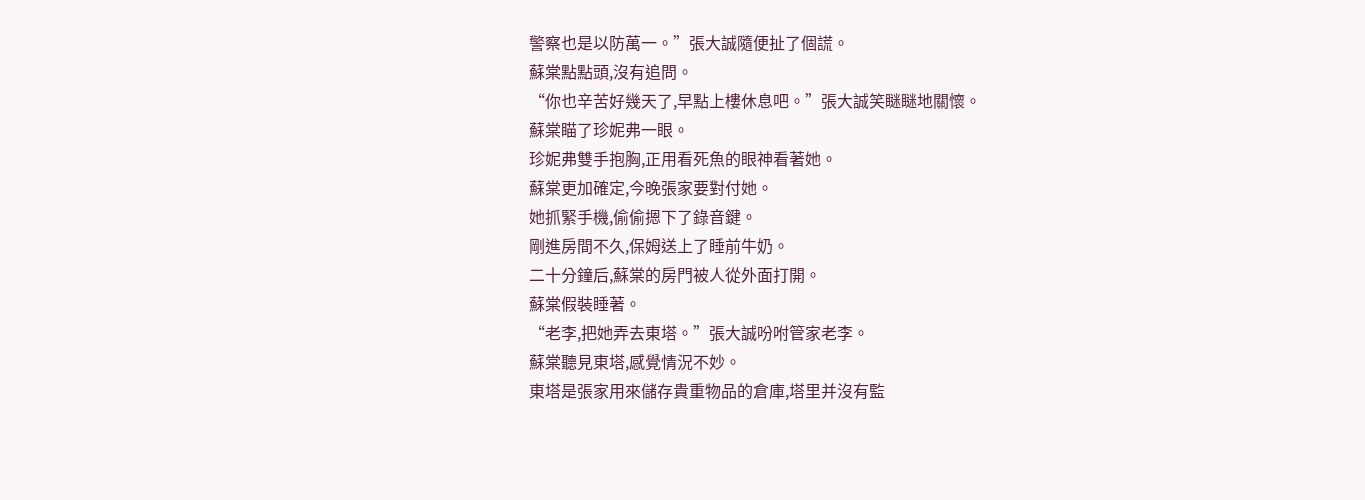警察也是以防萬一。”張大誠隨便扯了個謊。
蘇棠點點頭,沒有追問。
“你也辛苦好幾天了,早點上樓休息吧。”張大誠笑瞇瞇地關懷。
蘇棠瞄了珍妮弗一眼。
珍妮弗雙手抱胸,正用看死魚的眼神看著她。
蘇棠更加確定,今晚張家要對付她。
她抓緊手機,偷偷摁下了錄音鍵。
剛進房間不久,保姆送上了睡前牛奶。
二十分鐘后,蘇棠的房門被人從外面打開。
蘇棠假裝睡著。
“老李,把她弄去東塔。”張大誠吩咐管家老李。
蘇棠聽見東塔,感覺情況不妙。
東塔是張家用來儲存貴重物品的倉庫,塔里并沒有監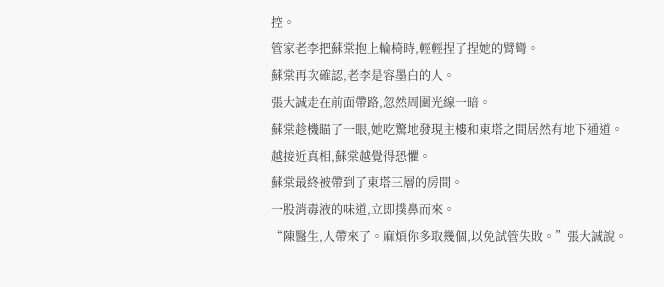控。
管家老李把蘇棠抱上輪椅時,輕輕捏了捏她的臂彎。
蘇棠再次確認,老李是容墨白的人。
張大誠走在前面帶路,忽然周圍光線一暗。
蘇棠趁機瞄了一眼,她吃驚地發現主樓和東塔之間居然有地下通道。
越接近真相,蘇棠越覺得恐懼。
蘇棠最終被帶到了東塔三層的房間。
一股消毒液的味道,立即撲鼻而來。
“陳醫生,人帶來了。麻煩你多取幾個,以免試管失敗。”張大誠說。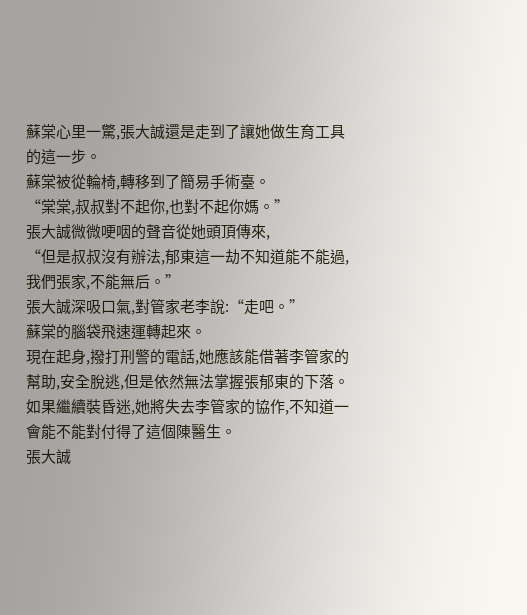蘇棠心里一驚,張大誠還是走到了讓她做生育工具的這一步。
蘇棠被從輪椅,轉移到了簡易手術臺。
“棠棠,叔叔對不起你,也對不起你媽。”
張大誠微微哽咽的聲音從她頭頂傳來,
“但是叔叔沒有辦法,郁東這一劫不知道能不能過,我們張家,不能無后。”
張大誠深吸口氣,對管家老李說:“走吧。”
蘇棠的腦袋飛速運轉起來。
現在起身,撥打刑警的電話,她應該能借著李管家的幫助,安全脫逃,但是依然無法掌握張郁東的下落。
如果繼續裝昏迷,她將失去李管家的協作,不知道一會能不能對付得了這個陳醫生。
張大誠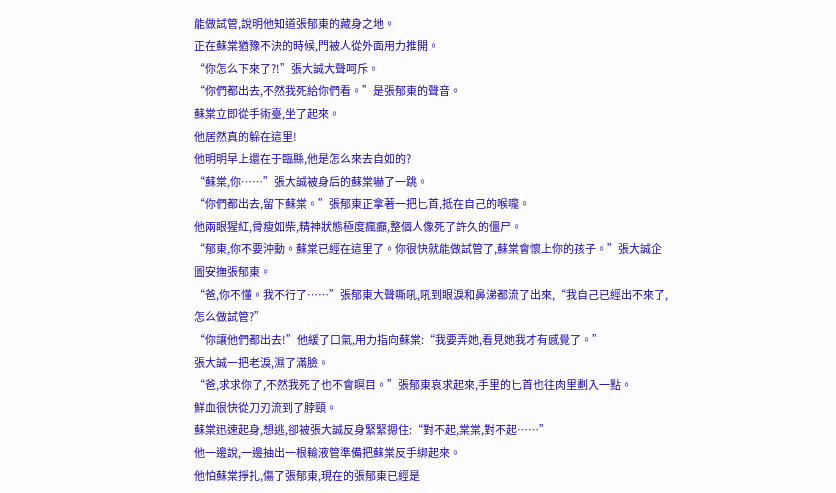能做試管,說明他知道張郁東的藏身之地。
正在蘇棠猶豫不決的時候,門被人從外面用力推開。
“你怎么下來了?!”張大誠大聲呵斥。
“你們都出去,不然我死給你們看。”是張郁東的聲音。
蘇棠立即從手術臺,坐了起來。
他居然真的躲在這里!
他明明早上還在于臨縣,他是怎么來去自如的?
“蘇棠,你……”張大誠被身后的蘇棠嚇了一跳。
“你們都出去,留下蘇棠。”張郁東正拿著一把匕首,抵在自己的喉嚨。
他兩眼猩紅,骨瘦如柴,精神狀態極度瘋癲,整個人像死了許久的僵尸。
“郁東,你不要沖動。蘇棠已經在這里了。你很快就能做試管了,蘇棠會懷上你的孩子。”張大誠企圖安撫張郁東。
“爸,你不懂。我不行了……”張郁東大聲嘶吼,吼到眼淚和鼻涕都流了出來,“我自己已經出不來了,怎么做試管?”
“你讓他們都出去!”他緩了口氣,用力指向蘇棠:“我要弄她,看見她我才有感覺了。”
張大誠一把老淚,濕了滿臉。
“爸,求求你了,不然我死了也不會瞑目。”張郁東哀求起來,手里的匕首也往肉里劃入一點。
鮮血很快從刀刃流到了脖頸。
蘇棠迅速起身,想逃,卻被張大誠反身緊緊摁住:“對不起,棠棠,對不起……”
他一邊說,一邊抽出一根輸液管準備把蘇棠反手綁起來。
他怕蘇棠掙扎,傷了張郁東,現在的張郁東已經是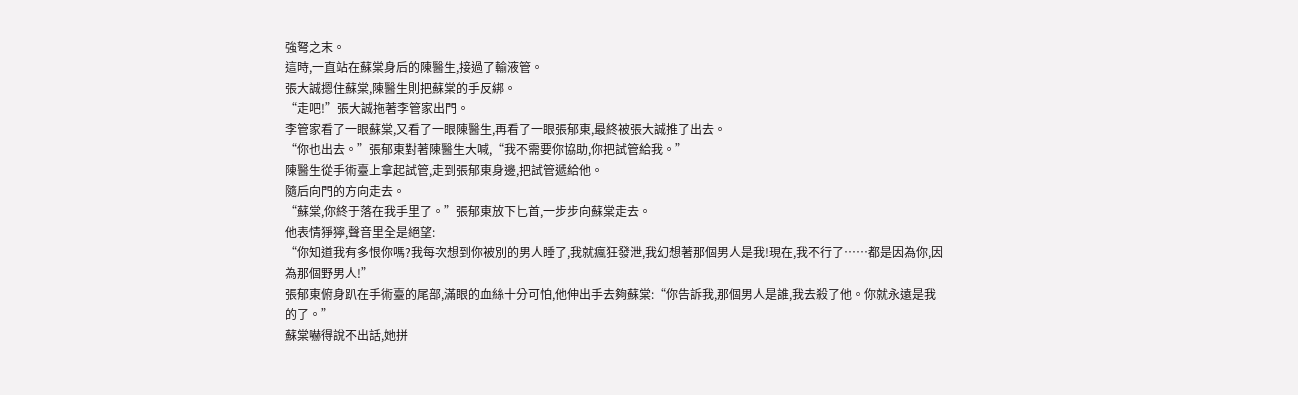強弩之末。
這時,一直站在蘇棠身后的陳醫生,接過了輸液管。
張大誠摁住蘇棠,陳醫生則把蘇棠的手反綁。
“走吧!”張大誠拖著李管家出門。
李管家看了一眼蘇棠,又看了一眼陳醫生,再看了一眼張郁東,最終被張大誠推了出去。
“你也出去。”張郁東對著陳醫生大喊,“我不需要你協助,你把試管給我。”
陳醫生從手術臺上拿起試管,走到張郁東身邊,把試管遞給他。
隨后向門的方向走去。
“蘇棠,你終于落在我手里了。”張郁東放下匕首,一步步向蘇棠走去。
他表情猙獰,聲音里全是絕望:
“你知道我有多恨你嗎?我每次想到你被別的男人睡了,我就瘋狂發泄,我幻想著那個男人是我!現在,我不行了……都是因為你,因為那個野男人!”
張郁東俯身趴在手術臺的尾部,滿眼的血絲十分可怕,他伸出手去夠蘇棠:“你告訴我,那個男人是誰,我去殺了他。你就永遠是我的了。”
蘇棠嚇得說不出話,她拼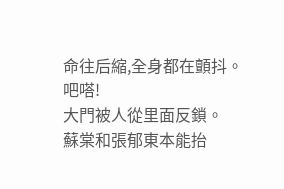命往后縮,全身都在顫抖。
吧嗒!
大門被人從里面反鎖。
蘇棠和張郁東本能抬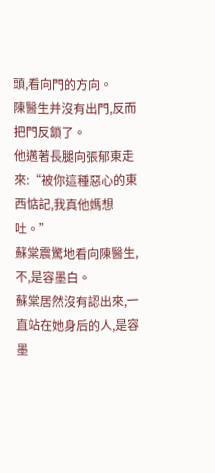頭,看向門的方向。
陳醫生并沒有出門,反而把門反鎖了。
他邁著長腿向張郁東走來:“被你這種惡心的東西惦記,我真他媽想吐。”
蘇棠震驚地看向陳醫生,不,是容墨白。
蘇棠居然沒有認出來,一直站在她身后的人,是容墨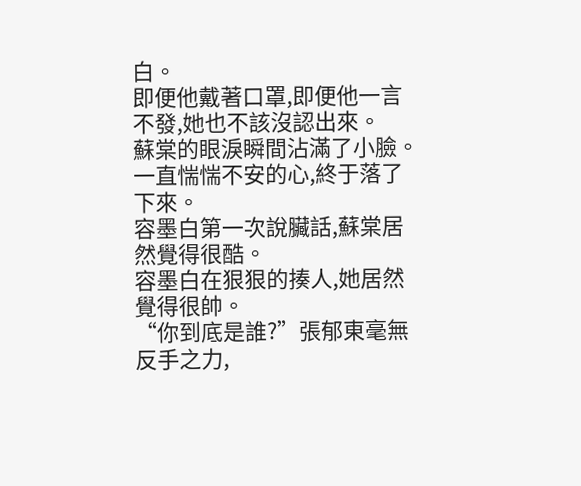白。
即便他戴著口罩,即便他一言不發,她也不該沒認出來。
蘇棠的眼淚瞬間沾滿了小臉。
一直惴惴不安的心,終于落了下來。
容墨白第一次說臟話,蘇棠居然覺得很酷。
容墨白在狠狠的揍人,她居然覺得很帥。
“你到底是誰?”張郁東毫無反手之力,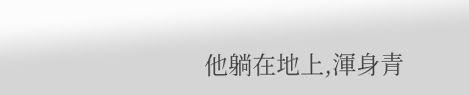他躺在地上,渾身青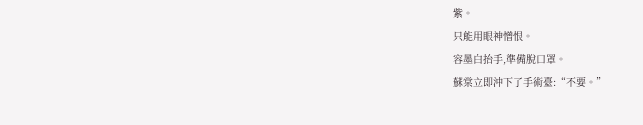紫。
只能用眼神憎恨。
容墨白抬手,準備脫口罩。
蘇棠立即沖下了手術臺:“不要。”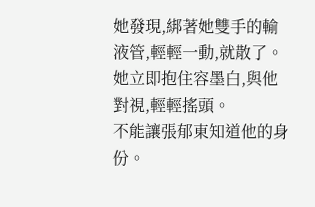她發現,綁著她雙手的輸液管,輕輕一動,就散了。
她立即抱住容墨白,與他對視,輕輕搖頭。
不能讓張郁東知道他的身份。